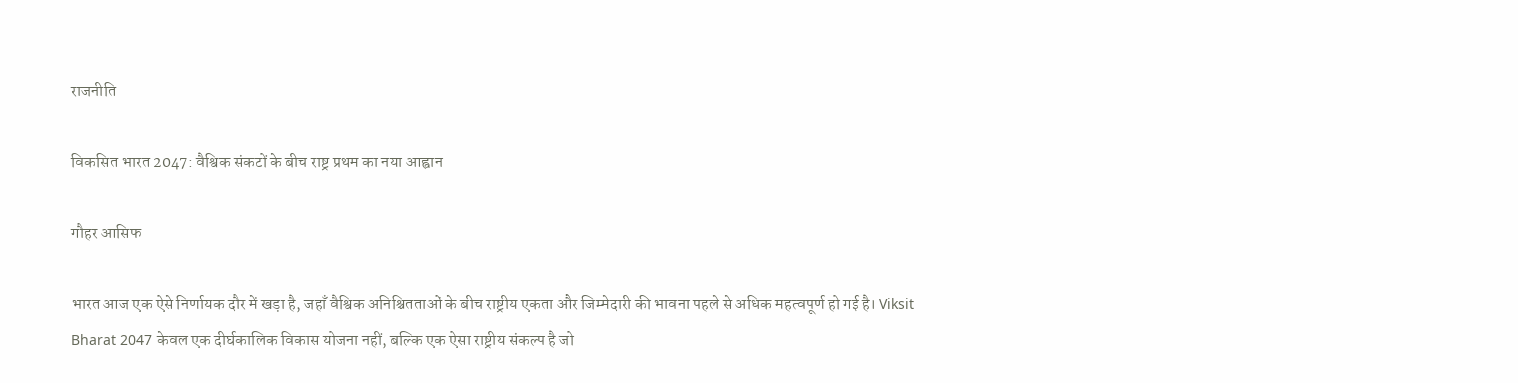राजनीति

विकसित भारत 2047: वैश्विक संकटों के बीच राष्ट्र प्रथम का नया आह्वान

गौहर आसिफ

भारत आज एक ऐसे निर्णायक दौर में खड़ा है, जहाँ वैश्विक अनिश्चितताओं के बीच राष्ट्रीय एकता और जिम्मेदारी की भावना पहले से अधिक महत्वपूर्ण हो गई है। Viksit Bharat 2047 केवल एक दीर्घकालिक विकास योजना नहीं, बल्कि एक ऐसा राष्ट्रीय संकल्प है जो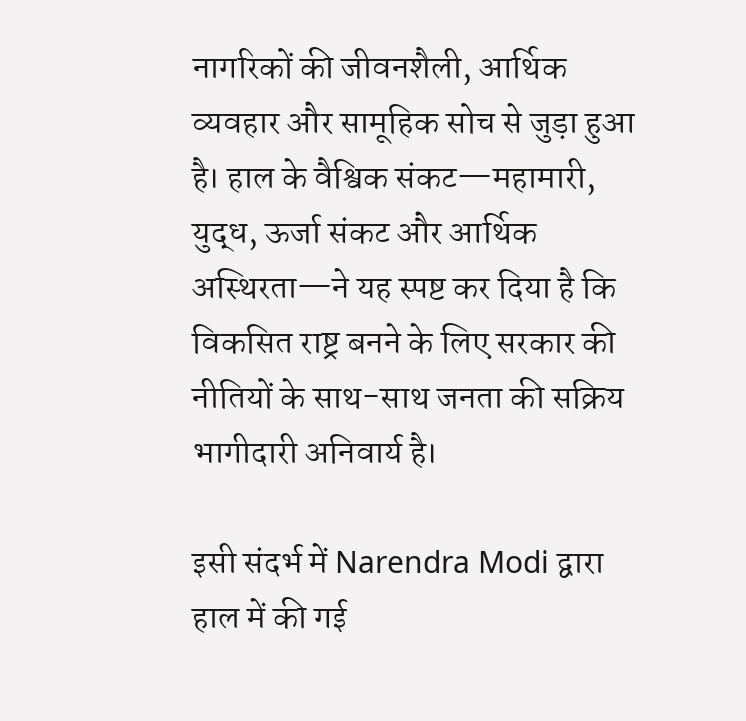नागरिकों की जीवनशैली, आर्थिक व्यवहार और सामूहिक सोच से जुड़ा हुआ है। हाल के वैश्विक संकट—महामारी, युद्ध, ऊर्जा संकट और आर्थिक अस्थिरता—ने यह स्पष्ट कर दिया है कि विकसित राष्ट्र बनने के लिए सरकार की नीतियों के साथ-साथ जनता की सक्रिय भागीदारी अनिवार्य है।

इसी संदर्भ में Narendra Modi द्वारा हाल में की गई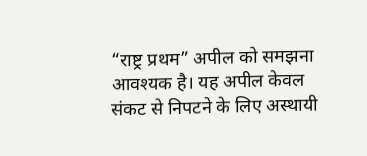“राष्ट्र प्रथम” अपील को समझना आवश्यक है। यह अपील केवल संकट से निपटने के लिए अस्थायी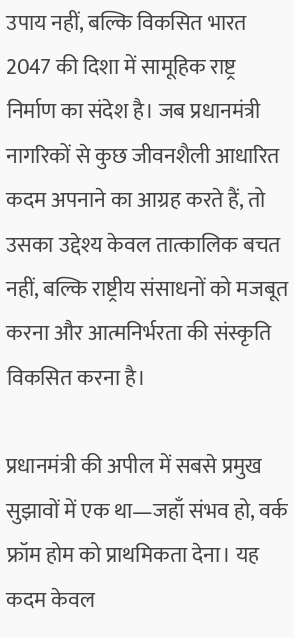उपाय नहीं, बल्कि विकसित भारत 2047 की दिशा में सामूहिक राष्ट्र निर्माण का संदेश है। जब प्रधानमंत्री नागरिकों से कुछ जीवनशैली आधारित कदम अपनाने का आग्रह करते हैं, तो उसका उद्देश्य केवल तात्कालिक बचत नहीं, बल्कि राष्ट्रीय संसाधनों को मजबूत करना और आत्मनिर्भरता की संस्कृति विकसित करना है।

प्रधानमंत्री की अपील में सबसे प्रमुख सुझावों में एक था—जहाँ संभव हो, वर्क फ्रॉम होम को प्राथमिकता देना। यह कदम केवल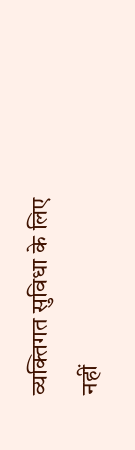व्यक्तिगत सुविधा के लिए नहीं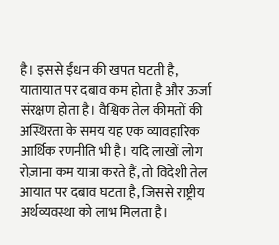है। इससे ईंधन की खपत घटती है, यातायात पर दबाव कम होता है और ऊर्जा संरक्षण होता है। वैश्विक तेल कीमतों की अस्थिरता के समय यह एक व्यावहारिक आर्थिक रणनीति भी है। यदि लाखों लोग रोज़ाना कम यात्रा करते हैं, तो विदेशी तेल आयात पर दबाव घटता है, जिससे राष्ट्रीय अर्थव्यवस्था को लाभ मिलता है।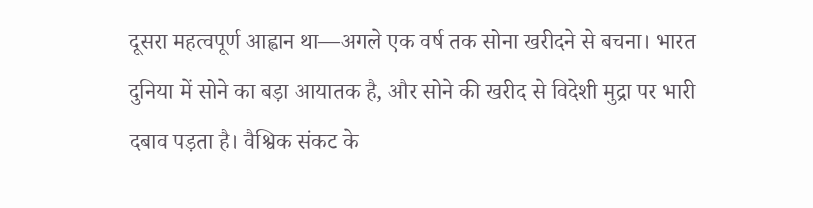दूसरा महत्वपूर्ण आह्वान था—अगले एक वर्ष तक सोना खरीदने से बचना। भारत दुनिया में सोने का बड़ा आयातक है, और सोने की खरीद से विदेशी मुद्रा पर भारी दबाव पड़ता है। वैश्विक संकट के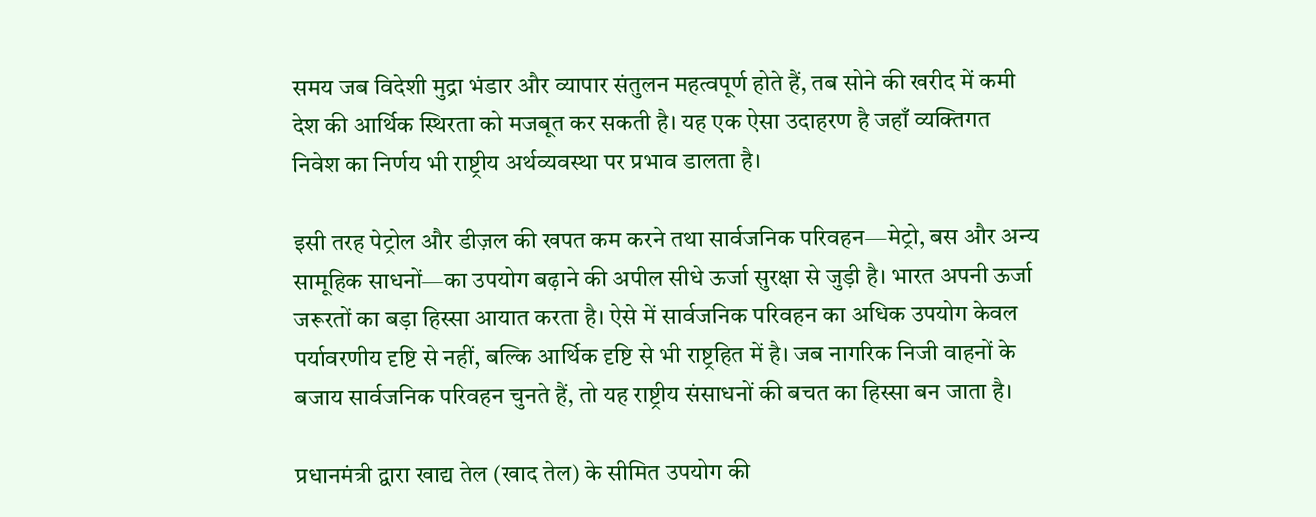समय जब विदेशी मुद्रा भंडार और व्यापार संतुलन महत्वपूर्ण होते हैं, तब सोने की खरीद में कमी देश की आर्थिक स्थिरता को मजबूत कर सकती है। यह एक ऐसा उदाहरण है जहाँ व्यक्तिगत निवेश का निर्णय भी राष्ट्रीय अर्थव्यवस्था पर प्रभाव डालता है।

इसी तरह पेट्रोल और डीज़ल की खपत कम करने तथा सार्वजनिक परिवहन—मेट्रो, बस और अन्य सामूहिक साधनों—का उपयोग बढ़ाने की अपील सीधे ऊर्जा सुरक्षा से जुड़ी है। भारत अपनी ऊर्जा जरूरतों का बड़ा हिस्सा आयात करता है। ऐसे में सार्वजनिक परिवहन का अधिक उपयोग केवल पर्यावरणीय दृष्टि से नहीं, बल्कि आर्थिक दृष्टि से भी राष्ट्रहित में है। जब नागरिक निजी वाहनों के बजाय सार्वजनिक परिवहन चुनते हैं, तो यह राष्ट्रीय संसाधनों की बचत का हिस्सा बन जाता है।

प्रधानमंत्री द्वारा खाद्य तेल (खाद तेल) के सीमित उपयोग की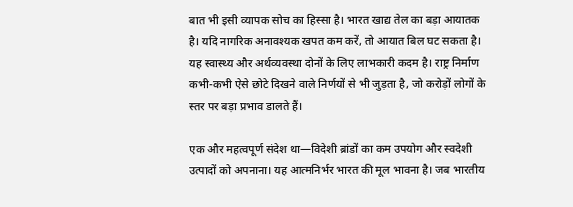बात भी इसी व्यापक सोच का हिस्सा है। भारत खाद्य तेल का बड़ा आयातक है। यदि नागरिक अनावश्यक खपत कम करें, तो आयात बिल घट सकता है। यह स्वास्थ्य और अर्थव्यवस्था दोनों के लिए लाभकारी कदम है। राष्ट्र निर्माण कभी-कभी ऐसे छोटे दिखने वाले निर्णयों से भी जुड़ता है, जो करोड़ों लोगों के स्तर पर बड़ा प्रभाव डालते हैं।

एक और महत्वपूर्ण संदेश था—विदेशी ब्रांडों का कम उपयोग और स्वदेशी उत्पादों को अपनाना। यह आत्मनिर्भर भारत की मूल भावना है। जब भारतीय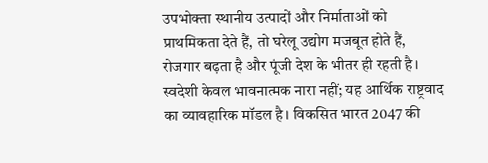उपभोक्ता स्थानीय उत्पादों और निर्माताओं को प्राथमिकता देते हैं, तो घरेलू उद्योग मजबूत होते हैं, रोजगार बढ़ता है और पूंजी देश के भीतर ही रहती है। स्वदेशी केवल भावनात्मक नारा नहीं; यह आर्थिक राष्ट्रवाद का व्यावहारिक मॉडल है। विकसित भारत 2047 की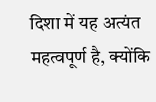दिशा में यह अत्यंत महत्वपूर्ण है, क्योंकि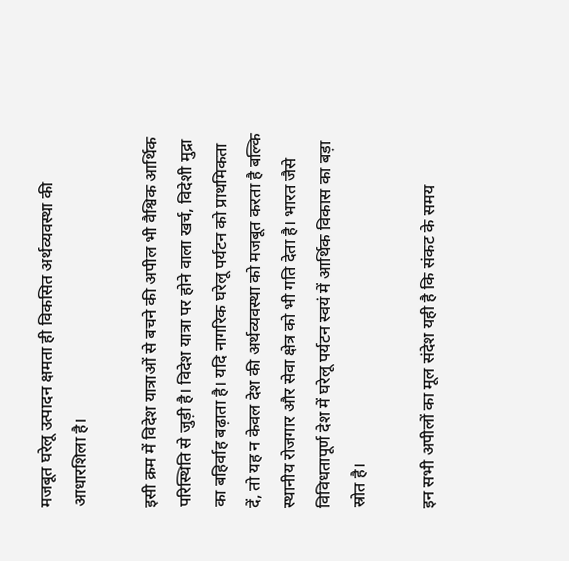मजबूत घरेलू उत्पादन क्षमता ही विकसित अर्थव्यवस्था की आधारशिला है।

इसी क्रम में विदेश यात्राओं से बचने की अपील भी वैश्विक आर्थिक परिस्थिति से जुड़ी है। विदेश यात्रा पर होने वाला खर्च, विदेशी मुद्रा का बहिर्वाह बढ़ाता है। यदि नागरिक घरेलू पर्यटन को प्राथमिकता दें, तो यह न केवल देश की अर्थव्यवस्था को मजबूत करता है बल्कि स्थानीय रोजगार और सेवा क्षेत्र को भी गति देता है। भारत जैसे विविधतापूर्ण देश में घरेलू पर्यटन स्वयं में आर्थिक विकास का बड़ा स्रोत है।

इन सभी अपीलों का मूल संदेश यही है कि संकट के समय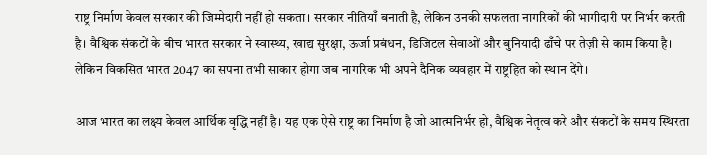राष्ट्र निर्माण केवल सरकार की जिम्मेदारी नहीं हो सकता। सरकार नीतियाँ बनाती है, लेकिन उनकी सफलता नागरिकों की भागीदारी पर निर्भर करती है। वैश्विक संकटों के बीच भारत सरकार ने स्वास्थ्य, खाद्य सुरक्षा, ऊर्जा प्रबंधन, डिजिटल सेवाओं और बुनियादी ढाँचे पर तेज़ी से काम किया है। लेकिन विकसित भारत 2047 का सपना तभी साकार होगा जब नागरिक भी अपने दैनिक व्यवहार में राष्ट्रहित को स्थान देंगे।

आज भारत का लक्ष्य केवल आर्थिक वृद्धि नहीं है। यह एक ऐसे राष्ट्र का निर्माण है जो आत्मनिर्भर हो, वैश्विक नेतृत्व करे और संकटों के समय स्थिरता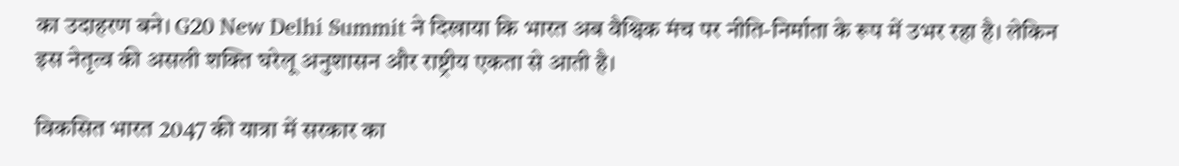का उदाहरण बने। G20 New Delhi Summit ने दिखाया कि भारत अब वैश्विक मंच पर नीति-निर्माता के रूप में उभर रहा है। लेकिन इस नेतृत्व की असली शक्ति घरेलू अनुशासन और राष्ट्रीय एकता से आती है।

विकसित भारत 2047 की यात्रा में सरकार का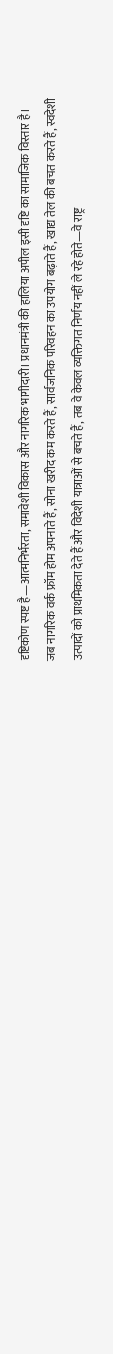दृष्टिकोण स्पष्ट है—आत्मनिर्भरता, समावेशी विकास और नागरिक भागीदारी। प्रधानमंत्री की हालिया अपील इसी दृष्टि का सामाजिक विस्तार है। जब नागरिक वर्क फ्रॉम होम अपनाते हैं, सोना खरीद कम करते हैं, सार्वजनिक परिवहन का उपयोग बढ़ाते हैं, खाद्य तेल की बचत करते हैं, स्वदेशी उत्पादों को प्राथमिकता देते हैं और विदेशी यात्राओं से बचते हैं, तब वे केवल व्यक्तिगत निर्णय नहीं ले रहे होते—वे राष्ट्र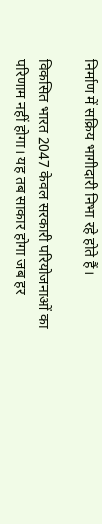निर्माण में सक्रिय भागीदारी निभा रहे होते हैं।

विकसित भारत 2047 केवल सरकारी परियोजनाओं का परिणाम नहीं होगा। यह तब साकार होगा जब हर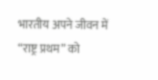भारतीय अपने जीवन में “राष्ट्र प्रथम” को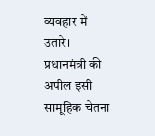व्यवहार में उतारे। प्रधानमंत्री की अपील इसी सामूहिक चेतना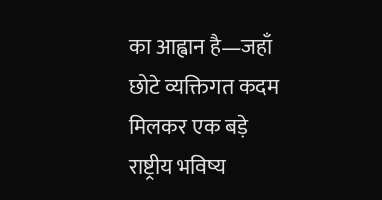का आह्वान है—जहाँ छोटे व्यक्तिगत कदम मिलकर एक बड़े राष्ट्रीय भविष्य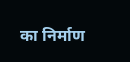का निर्माण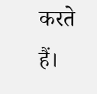करते हैं।